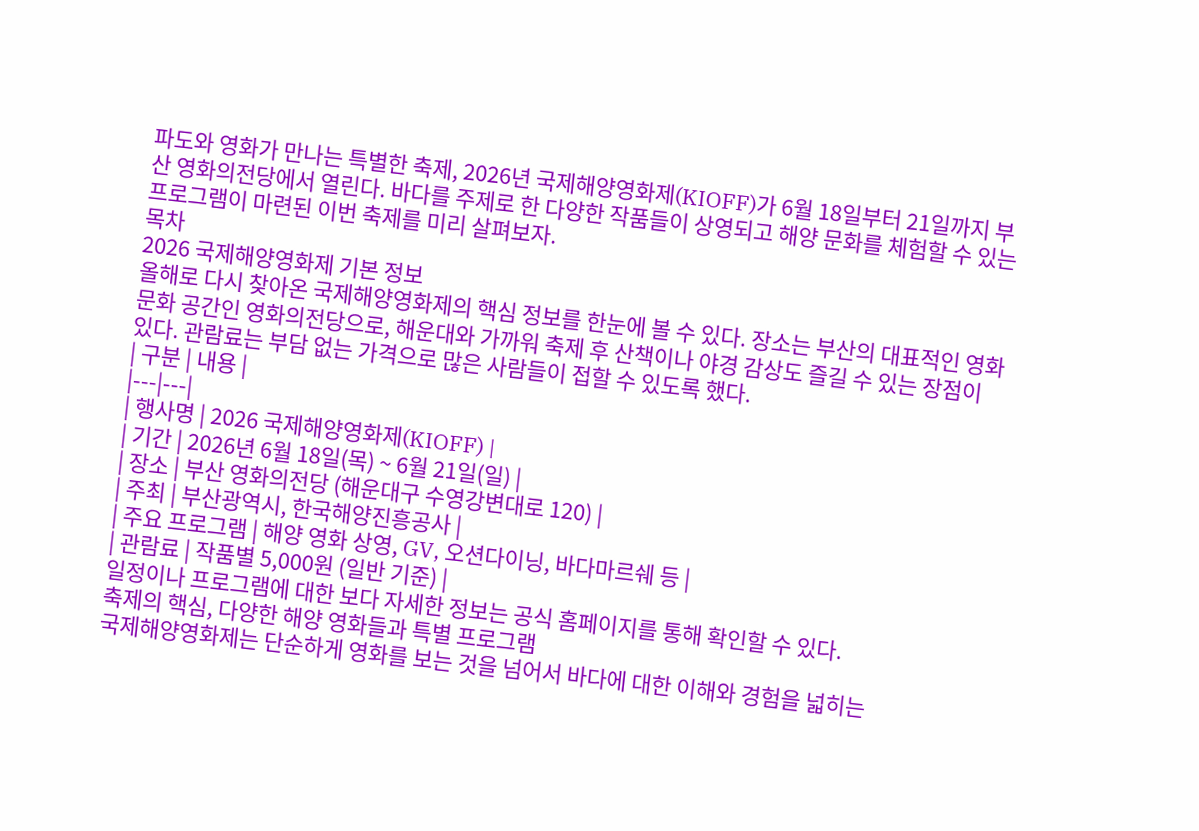파도와 영화가 만나는 특별한 축제, 2026년 국제해양영화제(KIOFF)가 6월 18일부터 21일까지 부산 영화의전당에서 열린다. 바다를 주제로 한 다양한 작품들이 상영되고 해양 문화를 체험할 수 있는 프로그램이 마련된 이번 축제를 미리 살펴보자.
목차
2026 국제해양영화제 기본 정보
올해로 다시 찾아온 국제해양영화제의 핵심 정보를 한눈에 볼 수 있다. 장소는 부산의 대표적인 영화 문화 공간인 영화의전당으로, 해운대와 가까워 축제 후 산책이나 야경 감상도 즐길 수 있는 장점이 있다. 관람료는 부담 없는 가격으로 많은 사람들이 접할 수 있도록 했다.
| 구분 | 내용 |
|---|---|
| 행사명 | 2026 국제해양영화제(KIOFF) |
| 기간 | 2026년 6월 18일(목) ~ 6월 21일(일) |
| 장소 | 부산 영화의전당 (해운대구 수영강변대로 120) |
| 주최 | 부산광역시, 한국해양진흥공사 |
| 주요 프로그램 | 해양 영화 상영, GV, 오션다이닝, 바다마르쉐 등 |
| 관람료 | 작품별 5,000원 (일반 기준) |
일정이나 프로그램에 대한 보다 자세한 정보는 공식 홈페이지를 통해 확인할 수 있다.
축제의 핵심, 다양한 해양 영화들과 특별 프로그램
국제해양영화제는 단순하게 영화를 보는 것을 넘어서 바다에 대한 이해와 경험을 넓히는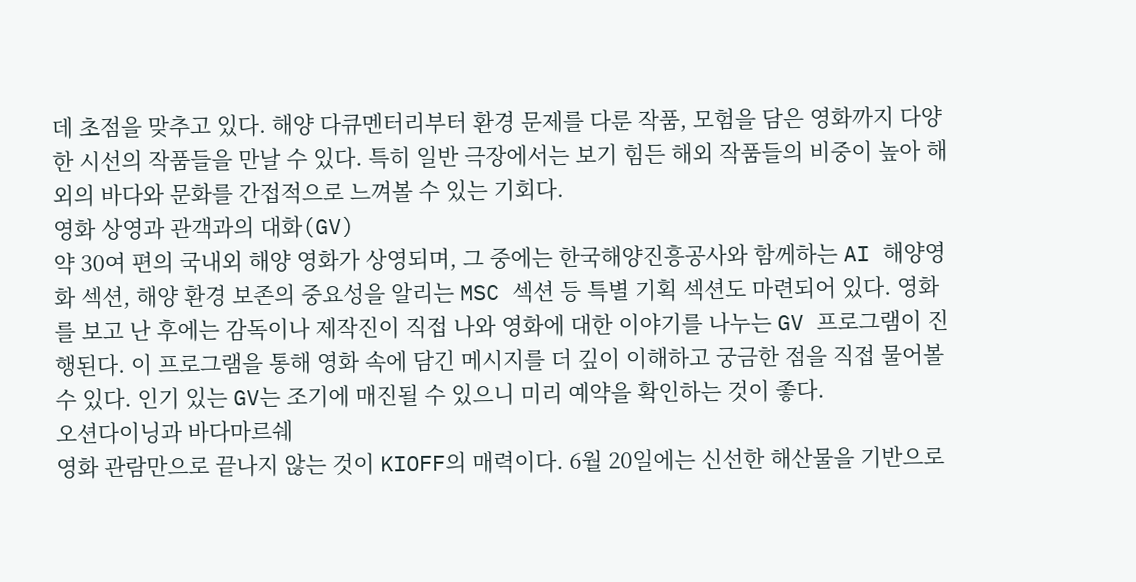데 초점을 맞추고 있다. 해양 다큐멘터리부터 환경 문제를 다룬 작품, 모험을 담은 영화까지 다양한 시선의 작품들을 만날 수 있다. 특히 일반 극장에서는 보기 힘든 해외 작품들의 비중이 높아 해외의 바다와 문화를 간접적으로 느껴볼 수 있는 기회다.
영화 상영과 관객과의 대화(GV)
약 30여 편의 국내외 해양 영화가 상영되며, 그 중에는 한국해양진흥공사와 함께하는 AI 해양영화 섹션, 해양 환경 보존의 중요성을 알리는 MSC 섹션 등 특별 기획 섹션도 마련되어 있다. 영화를 보고 난 후에는 감독이나 제작진이 직접 나와 영화에 대한 이야기를 나누는 GV 프로그램이 진행된다. 이 프로그램을 통해 영화 속에 담긴 메시지를 더 깊이 이해하고 궁금한 점을 직접 물어볼 수 있다. 인기 있는 GV는 조기에 매진될 수 있으니 미리 예약을 확인하는 것이 좋다.
오션다이닝과 바다마르쉐
영화 관람만으로 끝나지 않는 것이 KIOFF의 매력이다. 6월 20일에는 신선한 해산물을 기반으로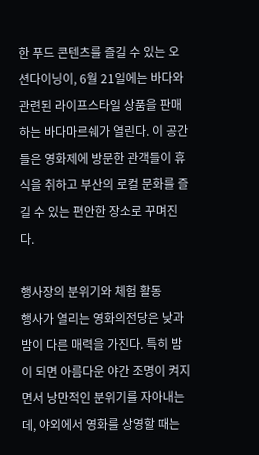한 푸드 콘텐츠를 즐길 수 있는 오션다이닝이, 6월 21일에는 바다와 관련된 라이프스타일 상품을 판매하는 바다마르쉐가 열린다. 이 공간들은 영화제에 방문한 관객들이 휴식을 취하고 부산의 로컬 문화를 즐길 수 있는 편안한 장소로 꾸며진다.

행사장의 분위기와 체험 활동
행사가 열리는 영화의전당은 낮과 밤이 다른 매력을 가진다. 특히 밤이 되면 아름다운 야간 조명이 켜지면서 낭만적인 분위기를 자아내는데, 야외에서 영화를 상영할 때는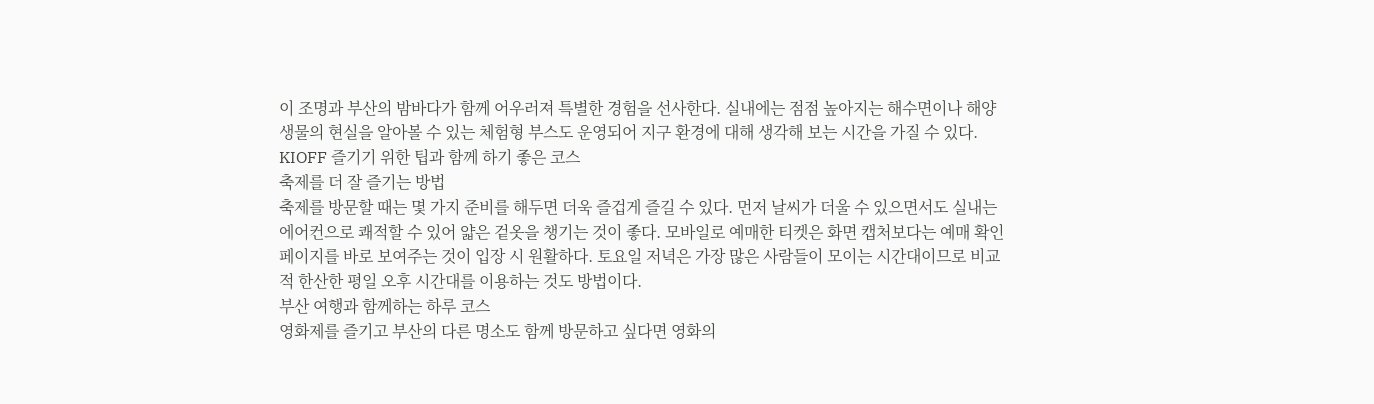이 조명과 부산의 밤바다가 함께 어우러져 특별한 경험을 선사한다. 실내에는 점점 높아지는 해수면이나 해양 생물의 현실을 알아볼 수 있는 체험형 부스도 운영되어 지구 환경에 대해 생각해 보는 시간을 가질 수 있다.
KIOFF 즐기기 위한 팁과 함께 하기 좋은 코스
축제를 더 잘 즐기는 방법
축제를 방문할 때는 몇 가지 준비를 해두면 더욱 즐겁게 즐길 수 있다. 먼저 날씨가 더울 수 있으면서도 실내는 에어컨으로 쾌적할 수 있어 얇은 겉옷을 챙기는 것이 좋다. 모바일로 예매한 티켓은 화면 캡처보다는 예매 확인 페이지를 바로 보여주는 것이 입장 시 원활하다. 토요일 저녁은 가장 많은 사람들이 모이는 시간대이므로 비교적 한산한 평일 오후 시간대를 이용하는 것도 방법이다.
부산 여행과 함께하는 하루 코스
영화제를 즐기고 부산의 다른 명소도 함께 방문하고 싶다면 영화의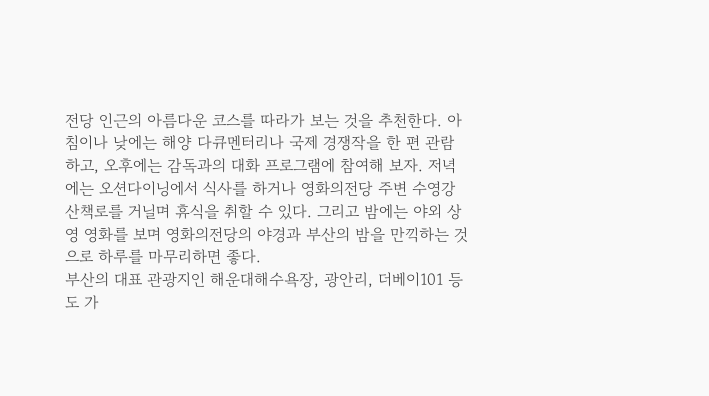전당 인근의 아름다운 코스를 따라가 보는 것을 추천한다. 아침이나 낮에는 해양 다큐멘터리나 국제 경쟁작을 한 편 관람하고, 오후에는 감독과의 대화 프로그램에 참여해 보자. 저녁에는 오션다이닝에서 식사를 하거나 영화의전당 주변 수영강 산책로를 거닐며 휴식을 취할 수 있다. 그리고 밤에는 야외 상영 영화를 보며 영화의전당의 야경과 부산의 밤을 만끽하는 것으로 하루를 마무리하면 좋다.
부산의 대표 관광지인 해운대해수욕장, 광안리, 더베이101 등도 가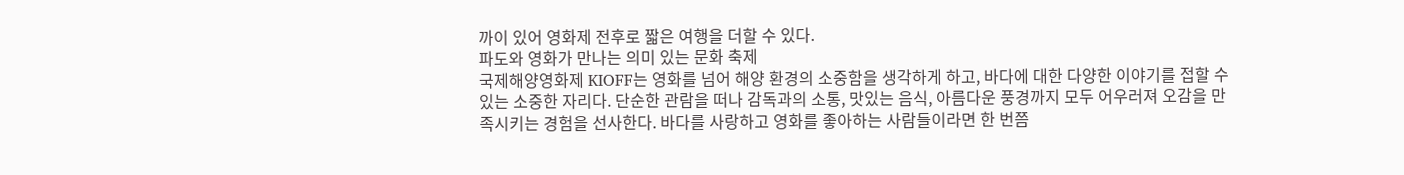까이 있어 영화제 전후로 짧은 여행을 더할 수 있다.
파도와 영화가 만나는 의미 있는 문화 축제
국제해양영화제 KIOFF는 영화를 넘어 해양 환경의 소중함을 생각하게 하고, 바다에 대한 다양한 이야기를 접할 수 있는 소중한 자리다. 단순한 관람을 떠나 감독과의 소통, 맛있는 음식, 아름다운 풍경까지 모두 어우러져 오감을 만족시키는 경험을 선사한다. 바다를 사랑하고 영화를 좋아하는 사람들이라면 한 번쯤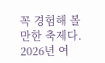꼭 경험해 볼 만한 축제다. 2026년 여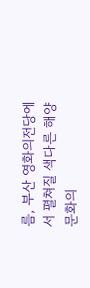름, 부산 영화의전당에서 펼쳐질 색다른 해양 문화의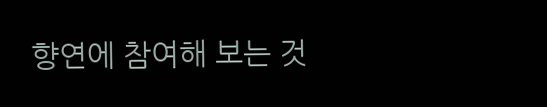향연에 참여해 보는 것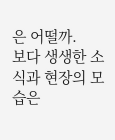은 어떨까.
보다 생생한 소식과 현장의 모습은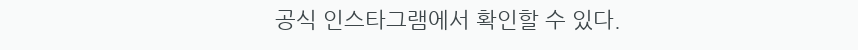공식 인스타그램에서 확인할 수 있다.